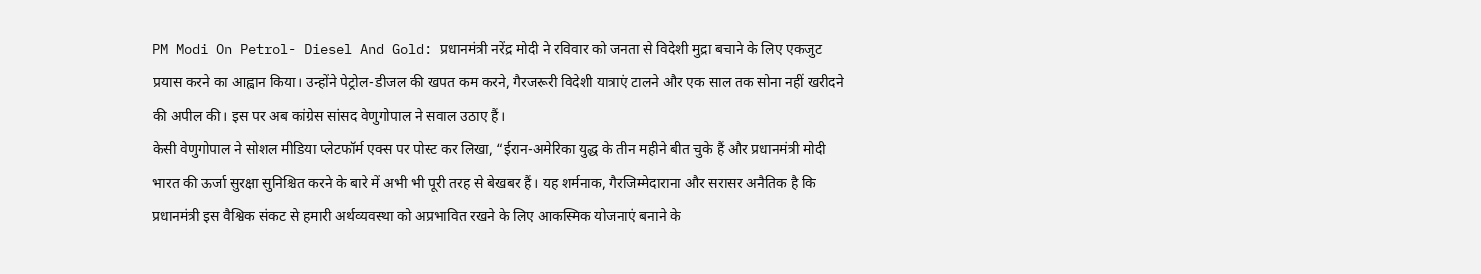PM Modi On Petrol- Diesel And Gold: प्रधानमंत्री नरेंद्र मोदी ने रविवार को जनता से विदेशी मुद्रा बचाने के लिए एकजुट प्रयास करने का आह्वान किया। उन्होंने पेट्रोल-डीजल की खपत कम करने, गैरजरूरी विदेशी यात्राएं टालने और एक साल तक सोना नहीं खरीदने की अपील की। इस पर अब कांग्रेस सांसद वेणुगोपाल ने सवाल उठाए हैं।
केसी वेणुगोपाल ने सोशल मीडिया प्लेटफॉर्म एक्स पर पोस्ट कर लिखा, “ईरान-अमेरिका युद्ध के तीन महीने बीत चुके हैं और प्रधानमंत्री मोदी भारत की ऊर्जा सुरक्षा सुनिश्चित करने के बारे में अभी भी पूरी तरह से बेखबर हैं। यह शर्मनाक, गैरजिम्मेदाराना और सरासर अनैतिक है कि प्रधानमंत्री इस वैश्विक संकट से हमारी अर्थव्यवस्था को अप्रभावित रखने के लिए आकस्मिक योजनाएं बनाने के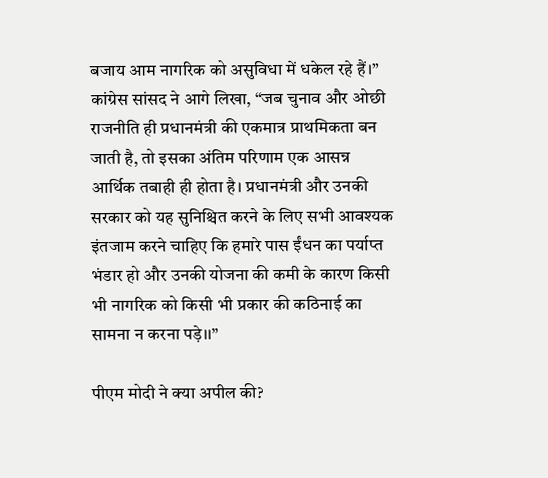बजाय आम नागरिक को असुविधा में धकेल रहे हैं।”
कांग्रेस सांसद ने आगे लिखा, “जब चुनाव और ओछी राजनीति ही प्रधानमंत्री की एकमात्र प्राथमिकता बन जाती है, तो इसका अंतिम परिणाम एक आसन्न आर्थिक तबाही ही होता है। प्रधानमंत्री और उनकी सरकार को यह सुनिश्चित करने के लिए सभी आवश्यक इंतजाम करने चाहिए कि हमारे पास ईंधन का पर्याप्त भंडार हो और उनकी योजना की कमी के कारण किसी भी नागरिक को किसी भी प्रकार की कठिनाई का सामना न करना पड़े।।”

पीएम मोदी ने क्या अपील की?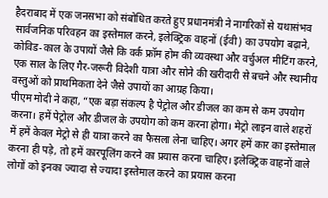हैदराबाद में एक जनसभा को संबोधित करते हुए प्रधानमंत्री ने नागरिकों से यथासंभव सार्वजनिक परिवहन का इस्तेमाल करने, इलेक्ट्रिक वाहनों (ईवी) का उपयोग बढ़ाने, कोविड-काल के उपायों जैसे कि वर्क फ्रॉम होम की व्यवस्था और वर्चुअल मीटिंग करने, एक साल के लिए गैर-जरूरी विदेशी यात्रा और सोने की खरीदारी से बचने और स्थानीय वस्तुओं को प्राथमिकता देने जैसे उपायों का आग्रह किया।
पीएम मोदी ने कहा, “एक बड़ा संकल्प है पेट्रोल और डीजल का कम से कम उपयोग करना। हमें पेट्रोल और डीजल के उपयोग को कम करना होगा। मेट्रो लाइन वाले शहरों में हमें केवल मेट्रो से ही यात्रा करने का फैसला लेना चाहिए। अगर हमें कार का इस्तेमाल करना ही पड़े, तो हमें कारपूलिंग करने का प्रयास करना चाहिए। इलेक्ट्रिक वाहनों वाले लोगों को इनका ज्यादा से ज्यादा इस्तेमाल करने का प्रयास करना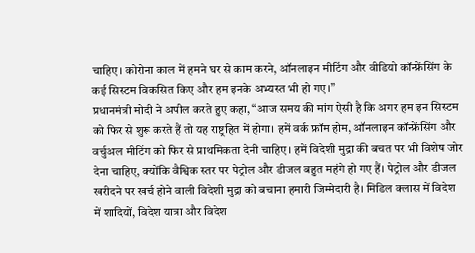चाहिए। कोरोना काल में हमने घर से काम करने, ऑनलाइन मीटिंग और वीडियो कॉन्फ्रेंसिंग के कई सिस्टम विकसित किए और हम इनके अभ्यस्त भी हो गए।”
प्रधानमंत्री मोदी ने अपील करते हुए कहा, “आज समय की मांग ऐसी है कि अगर हम इन सिस्टम को फिर से शुरू करते हैं तो यह राष्ट्रहित में होगा। हमें वर्क फ्रॉम होम, ऑनलाइन कॉन्फ्रेंसिंग और वर्चुअल मीटिंग को फिर से प्राथमिकता देनी चाहिए। हमें विदेशी मुद्रा की बचत पर भी विशेष जोर देना चाहिए, क्योंकि वैश्विक स्तर पर पेट्रोल और डीजल बहुत महंगे हो गए हैं। पेट्रोल और डीजल खरीदने पर खर्च होने वाली विदेशी मुद्रा को बचाना हमारी जिम्मेदारी है। मिडिल क्लास में विदेश में शादियों, विदेश यात्रा और विदेश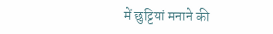में छुट्टियां मनाने की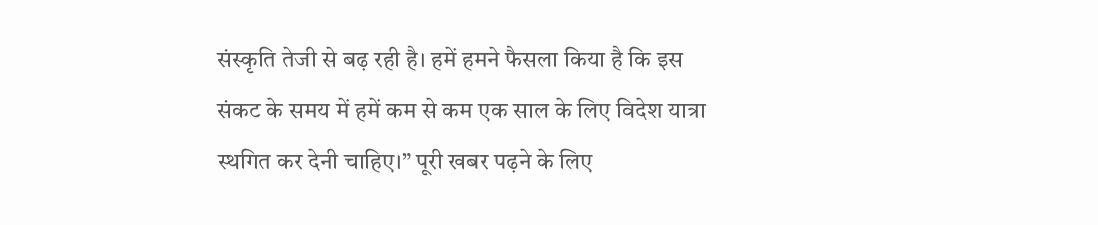संस्कृति तेजी से बढ़ रही है। हमें हमने फैसला किया है कि इस संकट के समय में हमें कम से कम एक साल के लिए विदेश यात्रा स्थगित कर देनी चाहिए।” पूरी खबर पढ़ने के लिए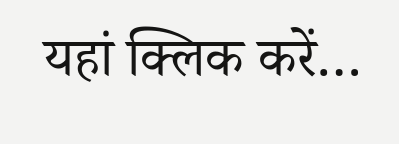यहां क्लिक करें…